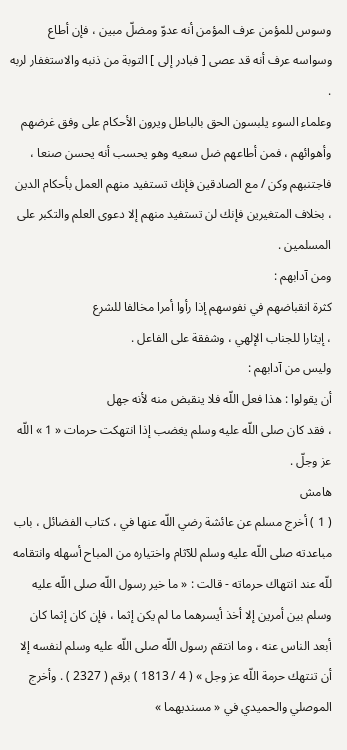وسوس للمؤمن عرف المؤمن أنه عدوّ ومضلّ مبين ، فإن أطاع وسواسه عرف أنه قد عصى [ فبادر إلى ] التوبة من ذنبه والاستغفار لربه .
وعلماء السوء يلبسون الحق بالباطل ويرون الأحكام على وفق غرضهم وأهوائهم ، فمن أطاعهم ضل سعيه وهو يحسب أنه يحسن صنعا ، فاجتنبهم وكن / مع الصادقين فإنك تستفيد منهم العمل بأحكام الدين ، بخلاف المتغيرين فإنك لن تستفيد منهم إلا دعوى العلم والتكبر على المسلمين .
ومن آدابهم :
كثرة انقباضهم في نفوسهم إذا رأوا أمرا مخالفا للشرع
، إيثارا للجناب الإلهي ، وشفقة على الفاعل .
وليس من آدابهم :
أن يقولوا : هذا فعل اللّه فلا ينقبض منه لأنه جهل
، فقد كان صلى اللّه عليه وسلم يغضب إذا انتهكت حرمات « 1 » اللّه عز وجلّ .
هامش
( 1 ) أخرج مسلم عن عائشة رضي اللّه عنها في ، كتاب الفضائل ، باب مباعدته صلى اللّه عليه وسلم للآثام واختياره من المباح أسهله وانتقامه للّه عند انتهاك حرماته - قالت : « ما خير رسول اللّه صلى اللّه عليه وسلم بين أمرين إلا أخذ أيسرهما ما لم يكن إثما ، فإن كان إثما كان أبعد الناس عنه ، وما انتقم رسول اللّه صلى اللّه عليه وسلم لنفسه إلا أن تنتهك حرمة اللّه عز وجل » ( 4 / 1813 ) برقم ( 2327 ) . وأخرج الموصلي والحميدي في « مسنديهما »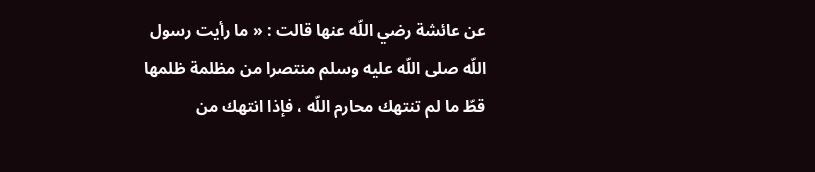عن عائشة رضي اللّه عنها قالت : « ما رأيت رسول اللّه صلى اللّه عليه وسلم منتصرا من مظلمة ظلمها قطّ ما لم تنتهك محارم اللّه ، فإذا انتهك من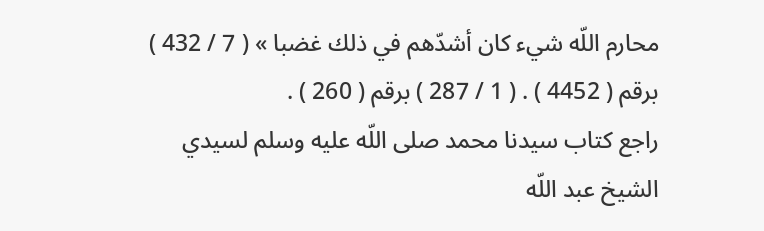محارم اللّه شيء كان أشدّهم في ذلك غضبا » ( 7 / 432 ) برقم ( 4452 ) . ( 1 / 287 ) برقم ( 260 ) .
راجع كتاب سيدنا محمد صلى اللّه عليه وسلم لسيدي الشيخ عبد اللّه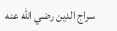سراج الدين رضي اللّه عنه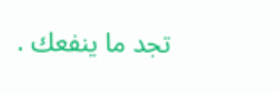تجد ما ينفعك .